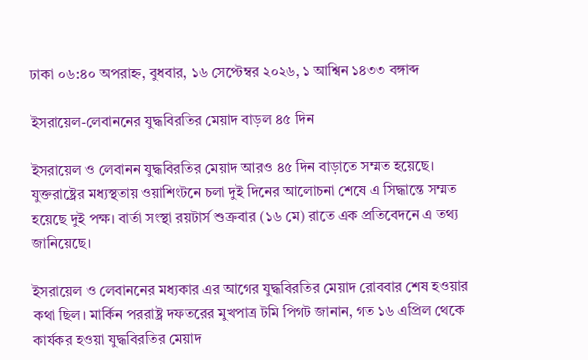ঢাকা ০৬:৪০ অপরাহ্ন, বুধবার, ১৬ সেপ্টেম্বর ২০২৬, ১ আশ্বিন ১৪৩৩ বঙ্গাব্দ

ইসরায়েল-লেবাননের যুদ্ধবিরতির মেয়াদ বাড়ল ৪৫ দিন

ইসরায়েল ও লেবানন যুদ্ধবিরতির মেয়াদ আরও ৪৫ দিন বাড়াতে সম্মত হয়েছে। যুক্তরাষ্ট্রের মধ্যস্থতায় ওয়াশিংটনে চলা দুই দিনের আলোচনা শেষে এ সিদ্ধান্তে সম্মত হয়েছে দুই পক্ষ। বার্তা সংস্থা রয়টার্স শুক্রবার (১৬ মে) রাতে এক প্রতিবেদনে এ তথ্য জানিয়েছে।

ইসরায়েল ও লেবাননের মধ্যকার এর আগের যুদ্ধবিরতির মেয়াদ রোববার শেষ হওয়ার কথা ছিল। মার্কিন পররাষ্ট্র দফতরের মুখপাত্র টমি পিগট জানান, গত ১৬ এপ্রিল থেকে কার্যকর হওয়া যুদ্ধবিরতির মেয়াদ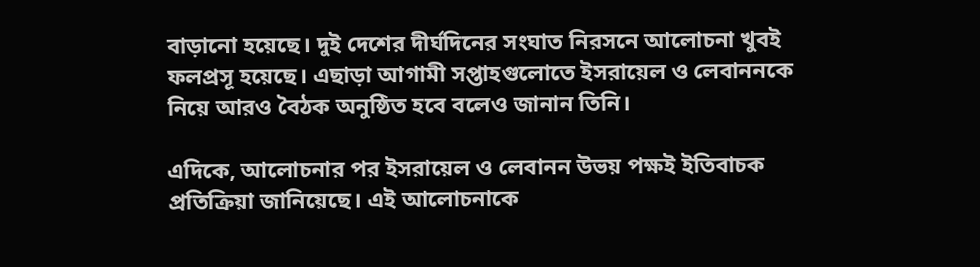বাড়ানো হয়েছে। দুই দেশের দীর্ঘদিনের সংঘাত নিরসনে আলোচনা খুবই ফলপ্রসূ হয়েছে। এছাড়া আগামী সপ্তাহগুলোতে ইসরায়েল ও লেবাননকে নিয়ে আরও বৈঠক অনুষ্ঠিত হবে বলেও জানান তিনি।

এদিকে, আলোচনার পর ইসরায়েল ও লেবানন উভয় পক্ষই ইতিবাচক প্রতিক্রিয়া জানিয়েছে। এই আলোচনাকে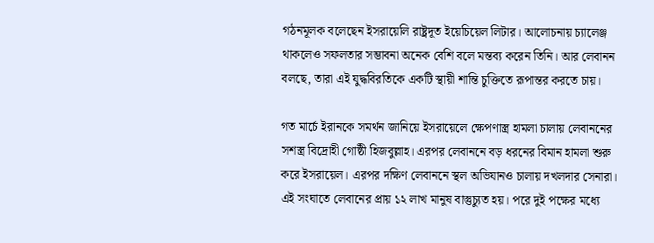গঠনমূলক বলেছেন ইসরায়েলি রাষ্ট্রদূত ইয়েচিয়েল লিটার। আলোচনায় চ্যালেঞ্জ থাকলেও সফলতার সম্ভাবনা অনেক বেশি বলে মন্তব্য করেন তিনি। আর লেবানন বলছে, তারা এই যুদ্ধবিরতিকে একটি স্থায়ী শান্তি চুক্তিতে রূপান্তর করতে চায়।

গত মার্চে ইরানকে সমর্থন জানিয়ে ইসরায়েলে ক্ষেপণাস্ত্র হামলা চালায় লেবাননের সশস্ত্র বিদ্রোহী গোষ্ঠী হিজবুল্লাহ। এরপর লেবাননে বড় ধরনের বিমান হামলা শুরু করে ইসরায়েল। এরপর দক্ষিণ লেবাননে স্থল অভিযানও চালায় দখলদার সেনারা। এই সংঘাতে লেবানের প্রায় ১২ লাখ মানুষ বাস্তুচ্যুত হয়। পরে দুই পক্ষের মধ্যে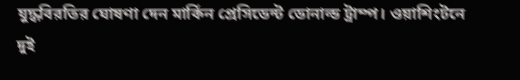যুদ্ধবিরতির ঘোষণা দেন মার্কিন প্রেসিডেন্ট ডোনাল্ড ট্রাম্প। ওয়াশিংটনে দুই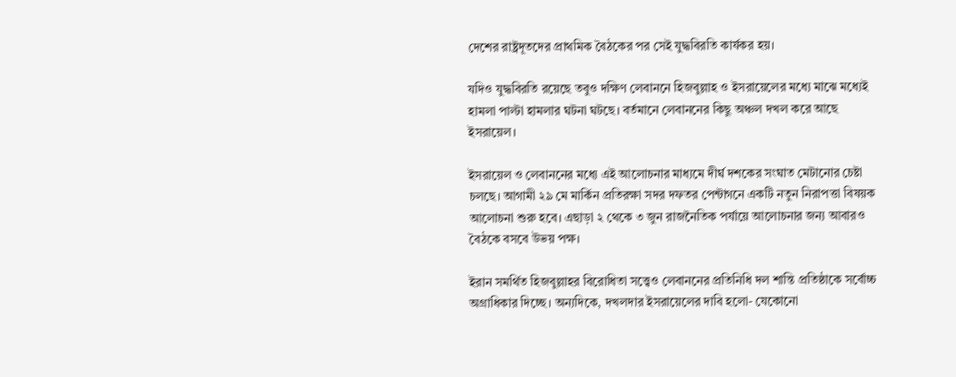দেশের রাষ্ট্রদূতদের প্রাথমিক বৈঠকের পর সেই যুদ্ধবিরতি কার্যকর হয়।

যদিও যুদ্ধবিরতি রয়েছে তবুও দক্ষিণ লেবাননে হিজবুল্লাহ ও ইসরায়েলের মধ্যে মাঝে মধ্যেই হামলা পাল্টা হামলার ঘটনা ঘটছে। বর্তমানে লেবাননের কিছু অঞ্চল দখল করে আছে ইসরায়েল।

ইসরায়েল ও লেবাননের মধ্যে এই আলোচনার মাধ্যমে দীর্ঘ দশকের সংঘাত মেটানোর চেষ্টা চলছে। আগামী ২৯ মে মার্কিন প্রতিরক্ষা সদর দফতর পেন্টাগনে একটি নতুন নিরাপত্তা বিষয়ক আলোচনা শুরু হবে। এছাড়া ২ থেকে ৩ জুন রাজনৈতিক পর্যায়ে আলোচনার জন্য আবারও বৈঠকে বসবে উভয় পক্ষ।

ইরান সমর্থিত হিজবুল্লাহর বিরোধিতা সত্ত্বেও লেবাননের প্রতিনিধি দল শান্তি প্রতিষ্ঠাকে সর্বোচ্চ অগ্রাধিকার দিচ্ছে। অন্যদিকে, দখলদার ইসরায়েলের দাবি হলো- যেকোনো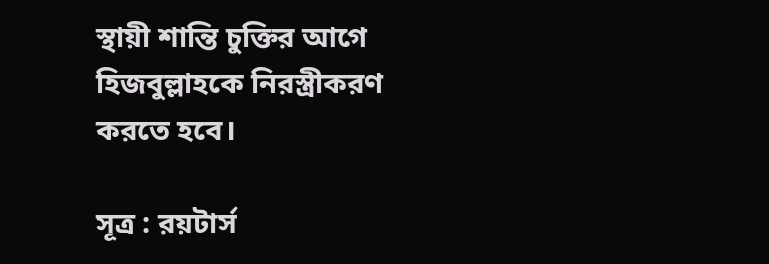স্থায়ী শান্তি চুক্তির আগে হিজবুল্লাহকে নিরস্ত্রীকরণ করতে হবে।

সূত্র : রয়টার্স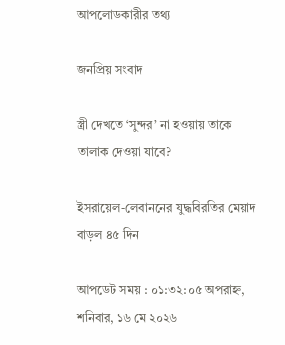আপলোডকারীর তথ্য

জনপ্রিয় সংবাদ

স্ত্রী দেখতে ‘সুন্দর’ না হওয়ায় তাকে তালাক দেওয়া যাবে?

ইসরায়েল-লেবাননের যুদ্ধবিরতির মেয়াদ বাড়ল ৪৫ দিন

আপডেট সময় : ০১:৩২:০৫ অপরাহ্ন, শনিবার, ১৬ মে ২০২৬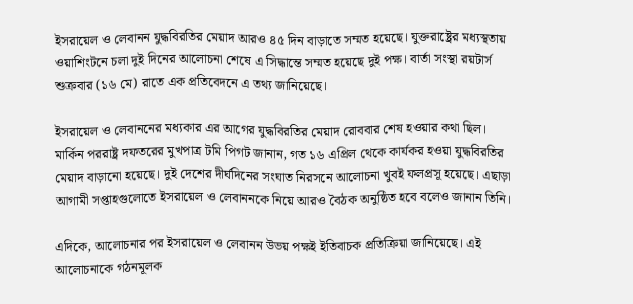ইসরায়েল ও লেবানন যুদ্ধবিরতির মেয়াদ আরও ৪৫ দিন বাড়াতে সম্মত হয়েছে। যুক্তরাষ্ট্রের মধ্যস্থতায় ওয়াশিংটনে চলা দুই দিনের আলোচনা শেষে এ সিদ্ধান্তে সম্মত হয়েছে দুই পক্ষ। বার্তা সংস্থা রয়টার্স শুক্রবার (১৬ মে) রাতে এক প্রতিবেদনে এ তথ্য জানিয়েছে।

ইসরায়েল ও লেবাননের মধ্যকার এর আগের যুদ্ধবিরতির মেয়াদ রোববার শেষ হওয়ার কথা ছিল। মার্কিন পররাষ্ট্র দফতরের মুখপাত্র টমি পিগট জানান, গত ১৬ এপ্রিল থেকে কার্যকর হওয়া যুদ্ধবিরতির মেয়াদ বাড়ানো হয়েছে। দুই দেশের দীর্ঘদিনের সংঘাত নিরসনে আলোচনা খুবই ফলপ্রসূ হয়েছে। এছাড়া আগামী সপ্তাহগুলোতে ইসরায়েল ও লেবাননকে নিয়ে আরও বৈঠক অনুষ্ঠিত হবে বলেও জানান তিনি।

এদিকে, আলোচনার পর ইসরায়েল ও লেবানন উভয় পক্ষই ইতিবাচক প্রতিক্রিয়া জানিয়েছে। এই আলোচনাকে গঠনমূলক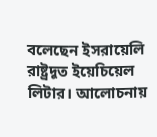বলেছেন ইসরায়েলি রাষ্ট্রদূত ইয়েচিয়েল লিটার। আলোচনায়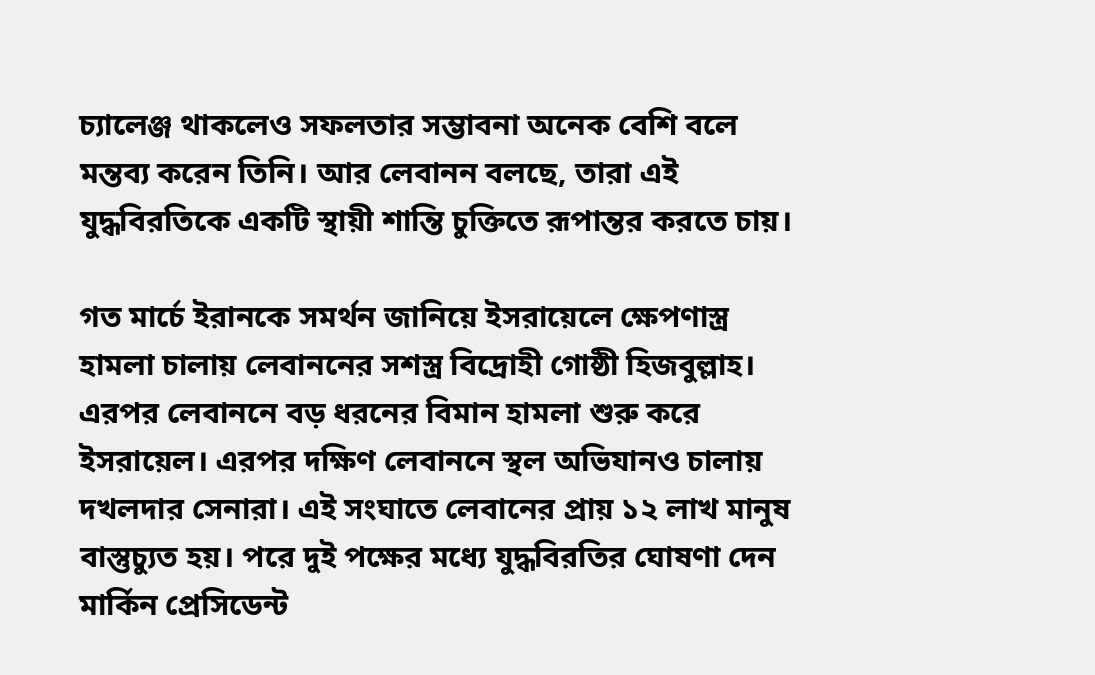চ্যালেঞ্জ থাকলেও সফলতার সম্ভাবনা অনেক বেশি বলে মন্তব্য করেন তিনি। আর লেবানন বলছে, তারা এই যুদ্ধবিরতিকে একটি স্থায়ী শান্তি চুক্তিতে রূপান্তর করতে চায়।

গত মার্চে ইরানকে সমর্থন জানিয়ে ইসরায়েলে ক্ষেপণাস্ত্র হামলা চালায় লেবাননের সশস্ত্র বিদ্রোহী গোষ্ঠী হিজবুল্লাহ। এরপর লেবাননে বড় ধরনের বিমান হামলা শুরু করে ইসরায়েল। এরপর দক্ষিণ লেবাননে স্থল অভিযানও চালায় দখলদার সেনারা। এই সংঘাতে লেবানের প্রায় ১২ লাখ মানুষ বাস্তুচ্যুত হয়। পরে দুই পক্ষের মধ্যে যুদ্ধবিরতির ঘোষণা দেন মার্কিন প্রেসিডেন্ট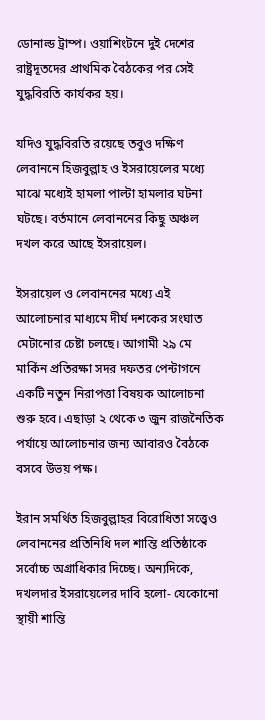ডোনাল্ড ট্রাম্প। ওয়াশিংটনে দুই দেশের রাষ্ট্রদূতদের প্রাথমিক বৈঠকের পর সেই যুদ্ধবিরতি কার্যকর হয়।

যদিও যুদ্ধবিরতি রয়েছে তবুও দক্ষিণ লেবাননে হিজবুল্লাহ ও ইসরায়েলের মধ্যে মাঝে মধ্যেই হামলা পাল্টা হামলার ঘটনা ঘটছে। বর্তমানে লেবাননের কিছু অঞ্চল দখল করে আছে ইসরায়েল।

ইসরায়েল ও লেবাননের মধ্যে এই আলোচনার মাধ্যমে দীর্ঘ দশকের সংঘাত মেটানোর চেষ্টা চলছে। আগামী ২৯ মে মার্কিন প্রতিরক্ষা সদর দফতর পেন্টাগনে একটি নতুন নিরাপত্তা বিষয়ক আলোচনা শুরু হবে। এছাড়া ২ থেকে ৩ জুন রাজনৈতিক পর্যায়ে আলোচনার জন্য আবারও বৈঠকে বসবে উভয় পক্ষ।

ইরান সমর্থিত হিজবুল্লাহর বিরোধিতা সত্ত্বেও লেবাননের প্রতিনিধি দল শান্তি প্রতিষ্ঠাকে সর্বোচ্চ অগ্রাধিকার দিচ্ছে। অন্যদিকে, দখলদার ইসরায়েলের দাবি হলো- যেকোনো স্থায়ী শান্তি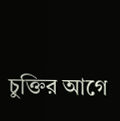চুক্তির আগে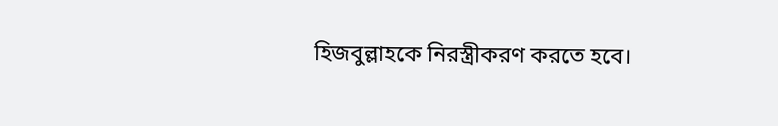হিজবুল্লাহকে নিরস্ত্রীকরণ করতে হবে।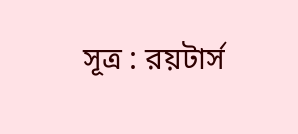সূত্র : রয়টার্স